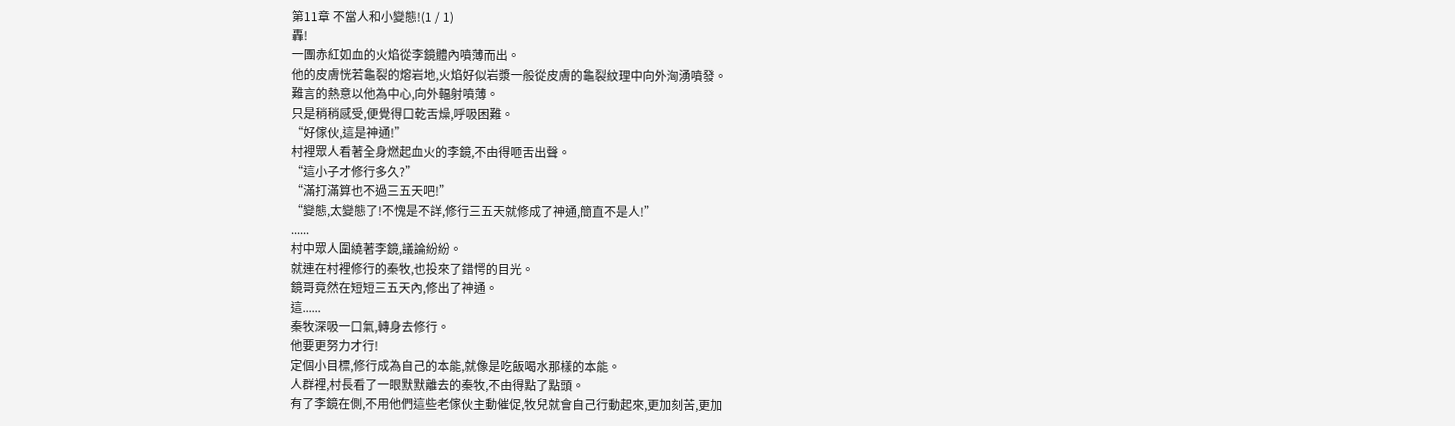第11章 不當人和小變態!(1 / 1)
轟!
一團赤紅如血的火焰從李鏡體內噴薄而出。
他的皮膚恍若龜裂的熔岩地,火焰好似岩漿一般從皮膚的龜裂紋理中向外洶湧噴發。
難言的熱意以他為中心,向外輻射噴薄。
只是稍稍感受,便覺得口乾舌燥,呼吸困難。
“好傢伙,這是神通!”
村裡眾人看著全身燃起血火的李鏡,不由得咂舌出聲。
“這小子才修行多久?”
“滿打滿算也不過三五天吧!”
“變態,太變態了!不愧是不詳,修行三五天就修成了神通,簡直不是人!”
......
村中眾人圍繞著李鏡,議論紛紛。
就連在村裡修行的秦牧,也投來了錯愕的目光。
鏡哥竟然在短短三五天內,修出了神通。
這......
秦牧深吸一口氣,轉身去修行。
他要更努力才行!
定個小目標,修行成為自己的本能,就像是吃飯喝水那樣的本能。
人群裡,村長看了一眼默默離去的秦牧,不由得點了點頭。
有了李鏡在側,不用他們這些老傢伙主動催促,牧兒就會自己行動起來,更加刻苦,更加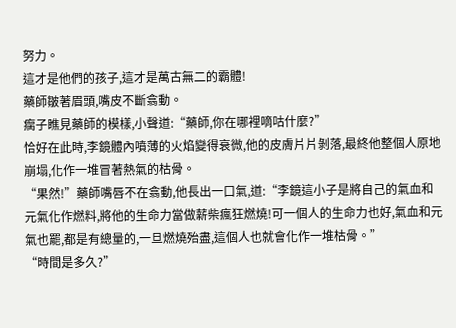努力。
這才是他們的孩子,這才是萬古無二的霸體!
藥師皺著眉頭,嘴皮不斷翕動。
瘸子瞧見藥師的模樣,小聲道:“藥師,你在哪裡嘀咕什麼?”
恰好在此時,李鏡體內噴薄的火焰變得衰微,他的皮膚片片剝落,最終他整個人原地崩塌,化作一堆冒著熱氣的枯骨。
“果然!”藥師嘴唇不在翕動,他長出一口氣,道:“李鏡這小子是將自己的氣血和元氣化作燃料,將他的生命力當做薪柴瘋狂燃燒!可一個人的生命力也好,氣血和元氣也罷,都是有總量的,一旦燃燒殆盡,這個人也就會化作一堆枯骨。”
“時間是多久?”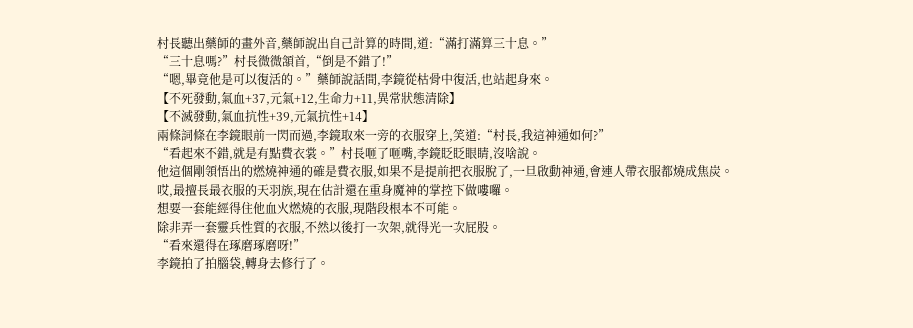村長聽出藥師的畫外音,藥師說出自己計算的時間,道:“滿打滿算三十息。”
“三十息嗎?”村長微微頷首,“倒是不錯了!”
“嗯,畢竟他是可以復活的。”藥師說話間,李鏡從枯骨中復活,也站起身來。
【不死發動,氣血+37,元氣+12,生命力+11,異常狀態清除】
【不滅發動,氣血抗性+39,元氣抗性+14】
兩條詞條在李鏡眼前一閃而過,李鏡取來一旁的衣服穿上,笑道:“村長,我這神通如何?”
“看起來不錯,就是有點費衣裳。”村長咂了咂嘴,李鏡眨眨眼睛,沒啥說。
他這個剛領悟出的燃燒神通的確是費衣服,如果不是提前把衣服脫了,一旦啟動神通,會連人帶衣服都燒成焦炭。
哎,最擅長最衣服的天羽族,現在估計還在重身魔神的掌控下做嘍囉。
想要一套能經得住他血火燃燒的衣服,現階段根本不可能。
除非弄一套靈兵性質的衣服,不然以後打一次架,就得光一次屁股。
“看來還得在琢磨琢磨呀!”
李鏡拍了拍腦袋,轉身去修行了。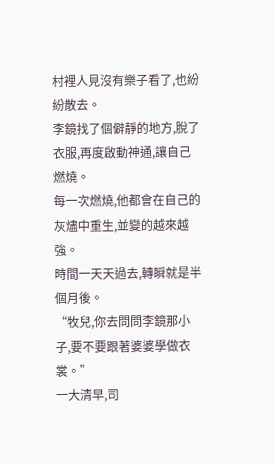村裡人見沒有樂子看了,也紛紛散去。
李鏡找了個僻靜的地方,脫了衣服,再度啟動神通,讓自己燃燒。
每一次燃燒,他都會在自己的灰燼中重生,並變的越來越強。
時間一天天過去,轉瞬就是半個月後。
“牧兒,你去問問李鏡那小子,要不要跟著婆婆學做衣裳。”
一大清早,司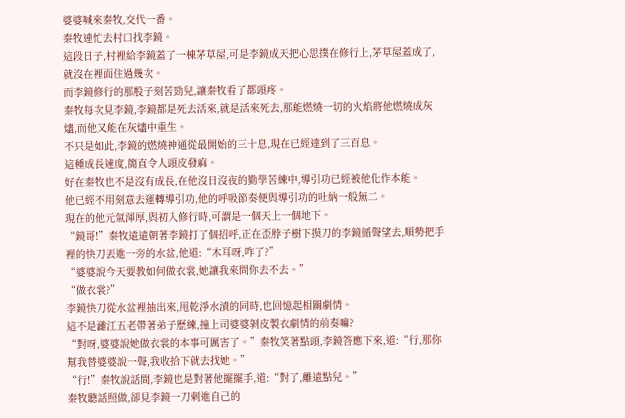婆婆喊來秦牧,交代一番。
秦牧連忙去村口找李鏡。
這段日子,村裡給李鏡蓋了一棟茅草屋,可是李鏡成天把心思撲在修行上,茅草屋蓋成了,就沒在裡面住過幾次。
而李鏡修行的那股子刻苦勁兒,讓秦牧看了都頭疼。
秦牧每次見李鏡,李鏡都是死去活來,就是活來死去,那能燃燒一切的火焰將他燃燒成灰燼,而他又能在灰燼中重生。
不只是如此,李鏡的燃燒神通從最開始的三十息,現在已經達到了三百息。
這種成長速度,簡直令人頭皮發麻。
好在秦牧也不是沒有成長,在他沒日沒夜的勤學苦練中,導引功已經被他化作本能。
他已經不用刻意去運轉導引功,他的呼吸節奏便與導引功的吐納一般無二。
現在的他元氣渾厚,與初入修行時,可謂是一個天上一個地下。
“鏡哥!”秦牧遠遠朝著李鏡打了個招呼,正在歪脖子樹下摸刀的李鏡循聲望去,順勢把手裡的快刀丟進一旁的水盆,他道:“木耳呀,咋了?”
“婆婆說今天要教如何做衣裳,她讓我來問你去不去。”
“做衣裳?”
李鏡快刀從水盆裡抽出來,甩乾淨水漬的同時,也回憶起相關劇情。
這不是灕江五老帶著弟子歷練,撞上司婆婆剝皮製衣劇情的前奏嘛?
“對呀,婆婆說她做衣裳的本事可厲害了。”秦牧笑著點頭,李鏡答應下來,道:“行,那你幫我替婆婆說一聲,我收拾下就去找她。”
“行!”秦牧說話間,李鏡也是對著他擺擺手,道:“對了,離遠點兒。”
秦牧聽話照做,卻見李鏡一刀刺進自己的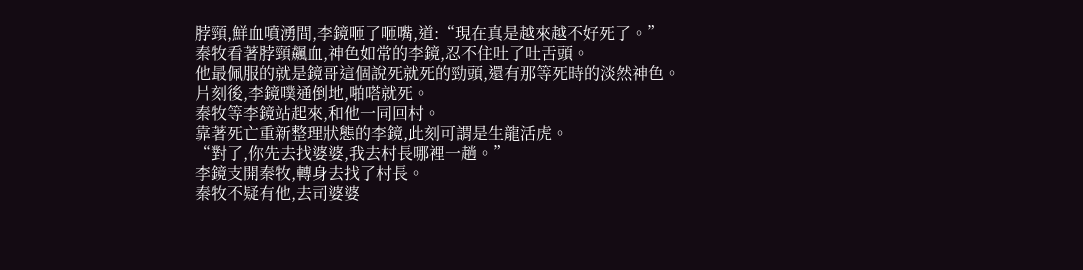脖頸,鮮血噴湧間,李鏡咂了咂嘴,道:“現在真是越來越不好死了。”
秦牧看著脖頸飆血,神色如常的李鏡,忍不住吐了吐舌頭。
他最佩服的就是鏡哥這個說死就死的勁頭,還有那等死時的淡然神色。
片刻後,李鏡噗通倒地,啪嗒就死。
秦牧等李鏡站起來,和他一同回村。
靠著死亡重新整理狀態的李鏡,此刻可謂是生龍活虎。
“對了,你先去找婆婆,我去村長哪裡一趟。”
李鏡支開秦牧,轉身去找了村長。
秦牧不疑有他,去司婆婆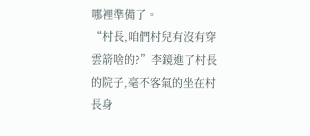哪裡準備了。
“村長,咱們村兒有沒有穿雲箭啥的?”李鏡進了村長的院子,毫不客氣的坐在村長身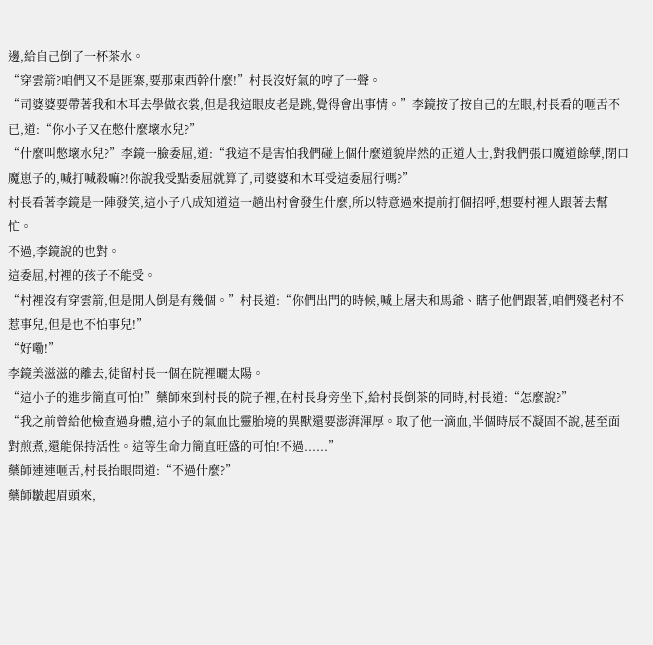邊,給自己倒了一杯茶水。
“穿雲箭?咱們又不是匪寨,要那東西幹什麼!”村長沒好氣的哼了一聲。
“司婆婆要帶著我和木耳去學做衣裳,但是我這眼皮老是跳,覺得會出事情。”李鏡按了按自己的左眼,村長看的咂舌不已,道:“你小子又在憋什麼壞水兒?”
“什麼叫憋壞水兒?”李鏡一臉委屈,道:“我這不是害怕我們碰上個什麼道貌岸然的正道人士,對我們張口魔道餘孽,閉口魔崽子的,喊打喊殺嘛?!你說我受點委屈就算了,司婆婆和木耳受這委屈行嗎?”
村長看著李鏡是一陣發笑,這小子八成知道這一趟出村會發生什麼,所以特意過來提前打個招呼,想要村裡人跟著去幫忙。
不過,李鏡說的也對。
這委屈,村裡的孩子不能受。
“村裡沒有穿雲箭,但是閒人倒是有幾個。”村長道:“你們出門的時候,喊上屠夫和馬爺、瞎子他們跟著,咱們殘老村不惹事兒,但是也不怕事兒!”
“好嘞!”
李鏡美滋滋的離去,徒留村長一個在院裡曬太陽。
“這小子的進步簡直可怕!”藥師來到村長的院子裡,在村長身旁坐下,給村長倒茶的同時,村長道:“怎麼說?”
“我之前曾給他檢查過身體,這小子的氣血比靈胎境的異獸還要澎湃渾厚。取了他一滴血,半個時辰不凝固不說,甚至面對煎煮,還能保持活性。這等生命力簡直旺盛的可怕!不過......”
藥師連連咂舌,村長抬眼問道:“不過什麼?”
藥師皺起眉頭來,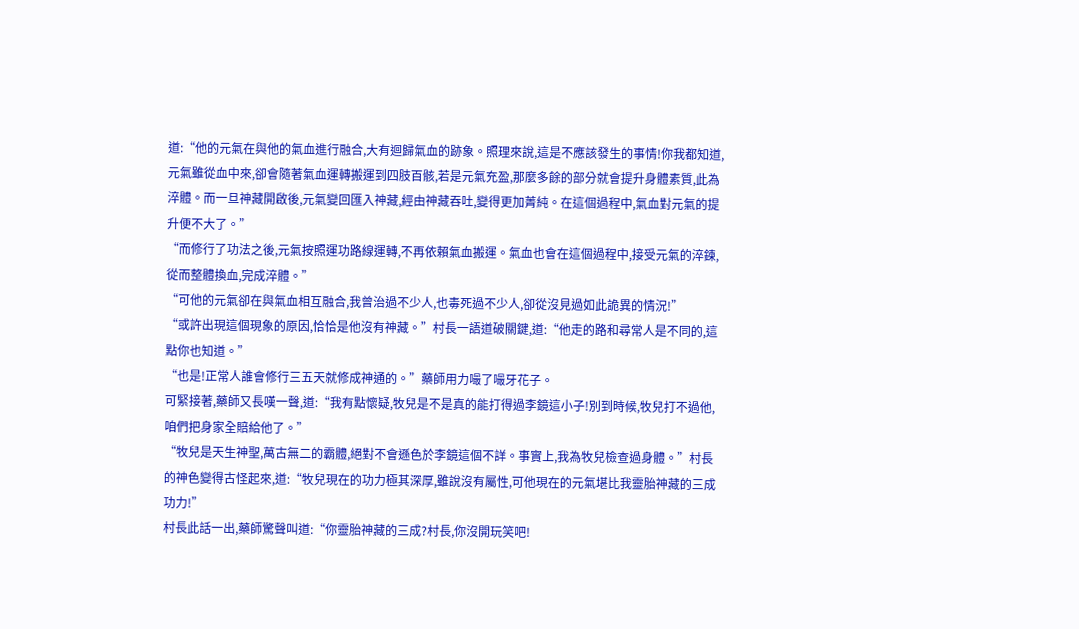道:“他的元氣在與他的氣血進行融合,大有迴歸氣血的跡象。照理來說,這是不應該發生的事情!你我都知道,元氣雖從血中來,卻會隨著氣血運轉搬運到四肢百骸,若是元氣充盈,那麼多餘的部分就會提升身體素質,此為淬體。而一旦神藏開啟後,元氣變回匯入神藏,經由神藏吞吐,變得更加菁純。在這個過程中,氣血對元氣的提升便不大了。”
“而修行了功法之後,元氣按照運功路線運轉,不再依賴氣血搬運。氣血也會在這個過程中,接受元氣的淬鍊,從而整體換血,完成淬體。”
“可他的元氣卻在與氣血相互融合,我曾治過不少人,也毒死過不少人,卻從沒見過如此詭異的情況!”
“或許出現這個現象的原因,恰恰是他沒有神藏。”村長一語道破關鍵,道:“他走的路和尋常人是不同的,這點你也知道。”
“也是!正常人誰會修行三五天就修成神通的。”藥師用力嘬了嘬牙花子。
可緊接著,藥師又長嘆一聲,道:“我有點懷疑,牧兒是不是真的能打得過李鏡這小子!別到時候,牧兒打不過他,咱們把身家全賠給他了。”
“牧兒是天生神聖,萬古無二的霸體,絕對不會遜色於李鏡這個不詳。事實上,我為牧兒檢查過身體。”村長的神色變得古怪起來,道:“牧兒現在的功力極其深厚,雖說沒有屬性,可他現在的元氣堪比我靈胎神藏的三成功力!”
村長此話一出,藥師驚聲叫道:“你靈胎神藏的三成?村長,你沒開玩笑吧!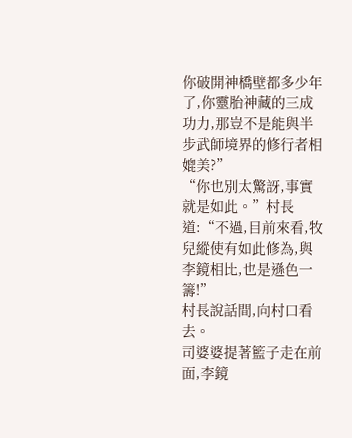你破開神橋壁都多少年了,你靈胎神藏的三成功力,那豈不是能與半步武師境界的修行者相媲美?”
“你也別太驚訝,事實就是如此。”村長道:“不過,目前來看,牧兒縱使有如此修為,與李鏡相比,也是遜色一籌!”
村長說話間,向村口看去。
司婆婆提著籃子走在前面,李鏡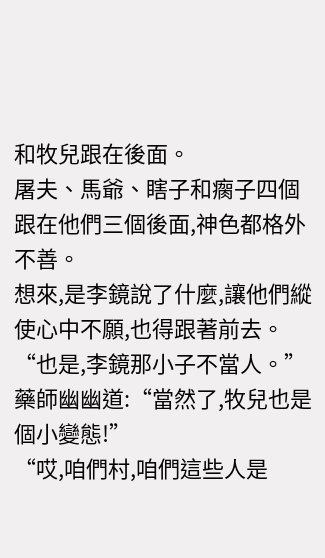和牧兒跟在後面。
屠夫、馬爺、瞎子和瘸子四個跟在他們三個後面,神色都格外不善。
想來,是李鏡說了什麼,讓他們縱使心中不願,也得跟著前去。
“也是,李鏡那小子不當人。”藥師幽幽道:“當然了,牧兒也是個小變態!”
“哎,咱們村,咱們這些人是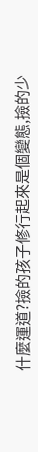什麼運道?撿的孩子修行起來是個變態,撿的少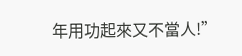年用功起來又不當人!”